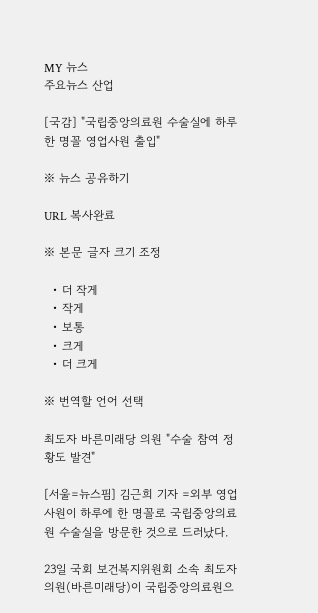MY 뉴스
주요뉴스 산업

[국감] "국립중앙의료원 수술실에 하루 한 명꼴 영업사원 출입"

※ 뉴스 공유하기

URL 복사완료

※ 본문 글자 크기 조정

  • 더 작게
  • 작게
  • 보통
  • 크게
  • 더 크게

※ 번역할 언어 선택

최도자 바른미래당 의원 "수술 참여 정황도 발견"

[서울=뉴스핌] 김근희 기자 =외부 영업사원이 하루에 한 명꼴로 국립중앙의료원 수술실을 방문한 것으로 드러났다.

23일 국회 보건복지위원회 소속 최도자 의원(바른미래당)이 국립중앙의료원으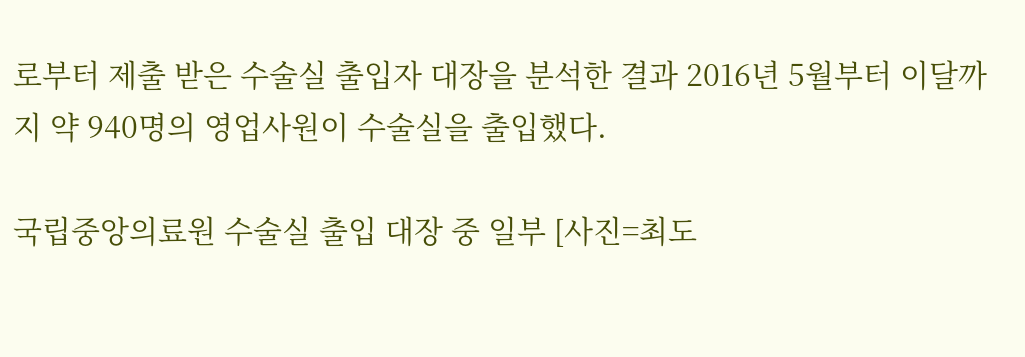로부터 제출 받은 수술실 출입자 대장을 분석한 결과 2016년 5월부터 이달까지 약 940명의 영업사원이 수술실을 출입했다.

국립중앙의료원 수술실 출입 대장 중 일부 [사진=최도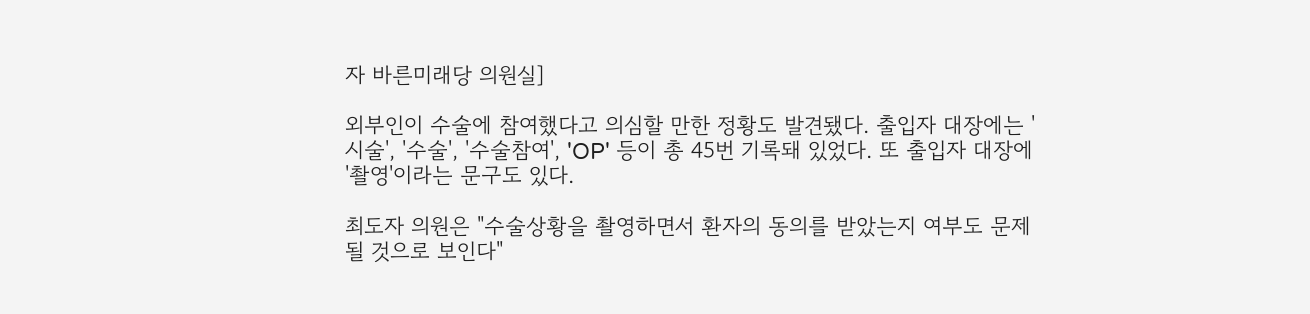자 바른미래당 의원실]

외부인이 수술에 참여했다고 의심할 만한 정황도 발견됐다. 출입자 대장에는 '시술', '수술', '수술참여', 'OP' 등이 총 45번 기록돼 있었다. 또 출입자 대장에 '촬영'이라는 문구도 있다.

최도자 의원은 "수술상황을 촬영하면서 환자의 동의를 받았는지 여부도 문제될 것으로 보인다"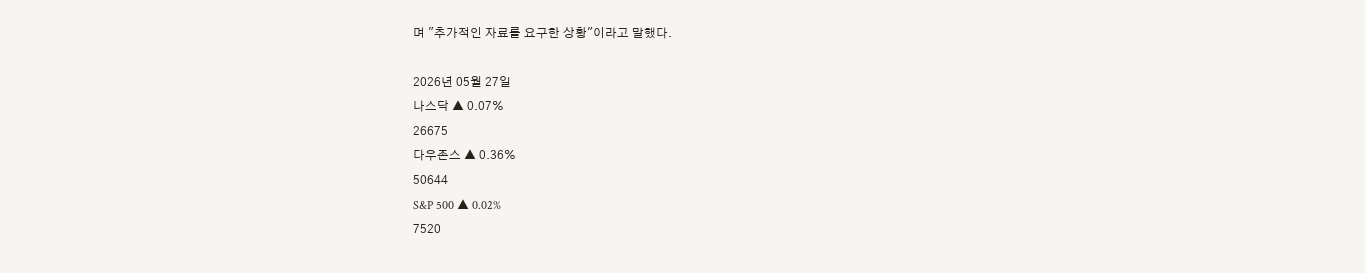며 "추가적인 자료를 요구한 상황"이라고 말했다.

2026년 05월 27일
나스닥 ▲ 0.07%
26675
다우존스 ▲ 0.36%
50644
S&P 500 ▲ 0.02%
7520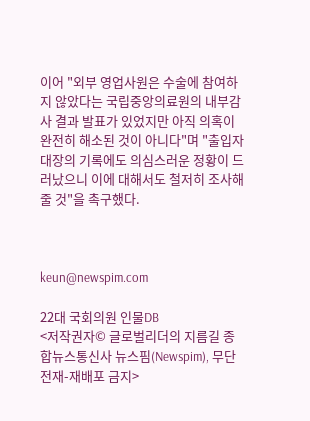이어 "외부 영업사원은 수술에 참여하지 않았다는 국립중앙의료원의 내부감사 결과 발표가 있었지만 아직 의혹이 완전히 해소된 것이 아니다"며 "출입자대장의 기록에도 의심스러운 정황이 드러났으니 이에 대해서도 철저히 조사해 줄 것"을 촉구했다.



keun@newspim.com

22대 국회의원 인물DB
<저작권자© 글로벌리더의 지름길 종합뉴스통신사 뉴스핌(Newspim), 무단 전재-재배포 금지>